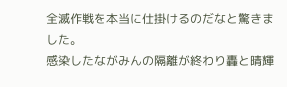全滅作戦を本当に仕掛けるのだなと驚きました。
感染したながみんの隔離が終わり轟と晴輝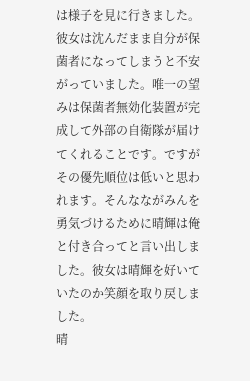は様子を見に行きました。彼女は沈んだまま自分が保菌者になってしまうと不安がっていました。唯一の望みは保菌者無効化装置が完成して外部の自衛隊が届けてくれることです。ですがその優先順位は低いと思われます。そんなながみんを勇気づけるために晴輝は俺と付き合ってと言い出しました。彼女は晴輝を好いていたのか笑顔を取り戻しました。
晴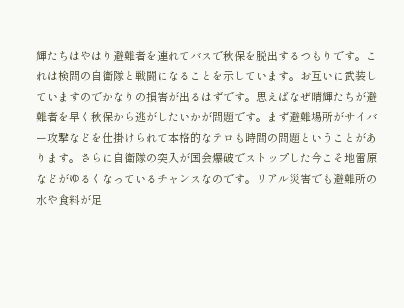輝たちはやはり避難者を連れてバスで秋保を脱出するつもりです。これは検問の自衛隊と戦闘になることを示しています。お互いに武装していますのでかなりの損害が出るはずです。思えばなぜ晴輝たちが避難者を早く秋保から逃がしたいかが問題です。まず避難場所がサイバー攻撃などを仕掛けられて本格的なテロも時間の問題ということがあります。さらに自衛隊の突入が国会爆破でストップした今こそ地雷原などがゆるくなっているチャンスなのです。リアル災害でも避難所の水や食料が足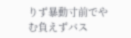りず暴動寸前でやむ負えずバス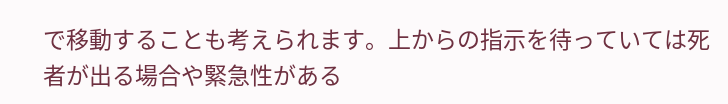で移動することも考えられます。上からの指示を待っていては死者が出る場合や緊急性がある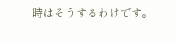時はそうするわけです。